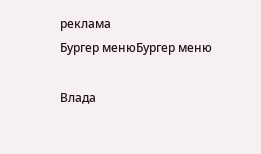реклама
Бургер менюБургер меню

Влада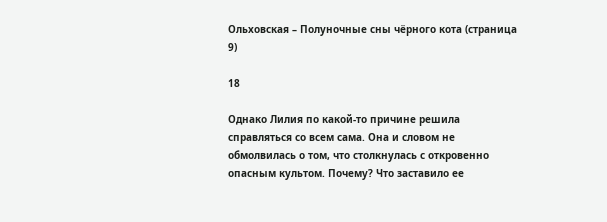Ольховская – Полуночные сны чёрного кота (страница 9)

18

Однако Лилия по какой-то причине решила справляться со всем сама. Она и словом не обмолвилась о том, что столкнулась с откровенно опасным культом. Почему? Что заставило ее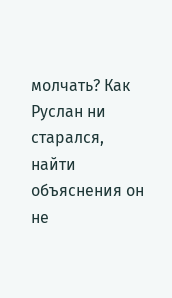молчать? Как Руслан ни старался, найти объяснения он не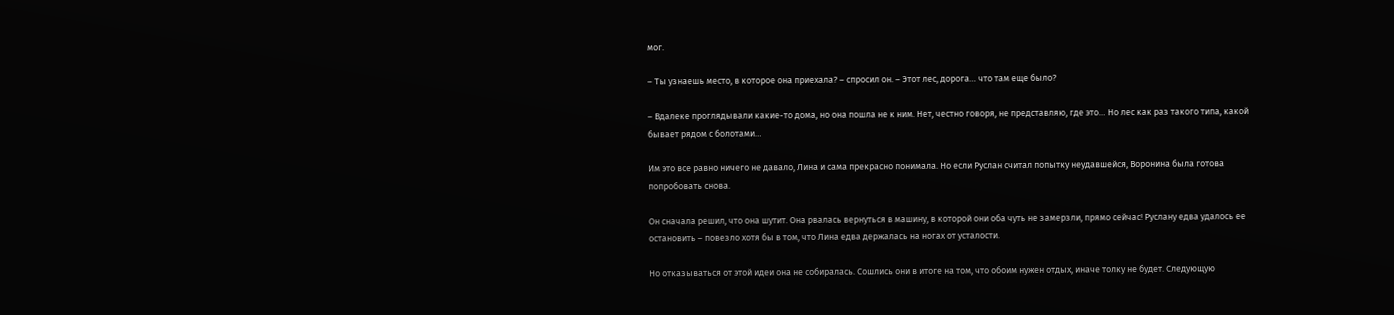мог.

– Ты узнаешь место, в которое она приехала? – спросил он. – Этот лес, дорога… что там еще было?

– Вдалеке проглядывали какие-то дома, но она пошла не к ним. Нет, честно говоря, не представляю, где это… Но лес как раз такого типа, какой бывает рядом с болотами…

Им это все равно ничего не давало, Лина и сама прекрасно понимала. Но если Руслан считал попытку неудавшейся, Воронина была готова попробовать снова.

Он сначала решил, что она шутит. Она рвалась вернуться в машину, в которой они оба чуть не замерзли, прямо сейчас! Руслану едва удалось ее остановить – повезло хотя бы в том, что Лина едва держалась на ногах от усталости.

Но отказываться от этой идеи она не собиралась. Сошлись они в итоге на том, что обоим нужен отдых, иначе толку не будет. Следующую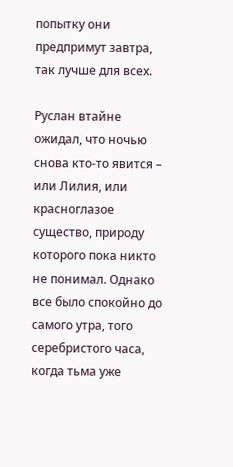попытку они предпримут завтра, так лучше для всех.

Руслан втайне ожидал, что ночью снова кто-то явится – или Лилия, или красноглазое существо, природу которого пока никто не понимал. Однако все было спокойно до самого утра, того серебристого часа, когда тьма уже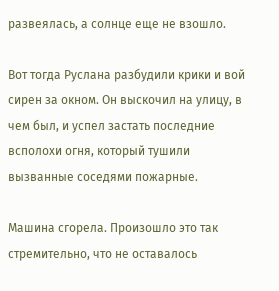развеялась, а солнце еще не взошло.

Вот тогда Руслана разбудили крики и вой сирен за окном. Он выскочил на улицу, в чем был, и успел застать последние всполохи огня, который тушили вызванные соседями пожарные.

Машина сгорела. Произошло это так стремительно, что не оставалось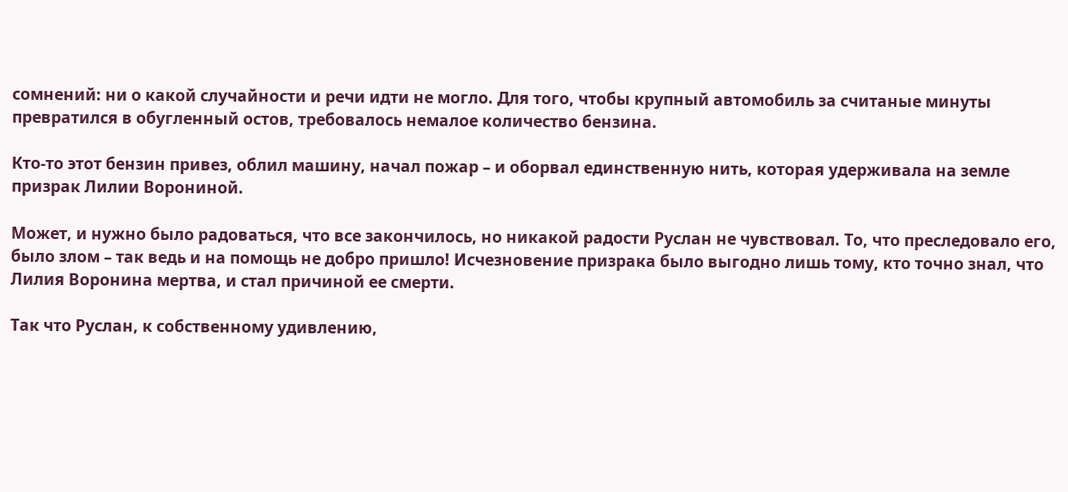сомнений: ни о какой случайности и речи идти не могло. Для того, чтобы крупный автомобиль за считаные минуты превратился в обугленный остов, требовалось немалое количество бензина.

Кто-то этот бензин привез, облил машину, начал пожар – и оборвал единственную нить, которая удерживала на земле призрак Лилии Ворониной.

Может, и нужно было радоваться, что все закончилось, но никакой радости Руслан не чувствовал. То, что преследовало его, было злом – так ведь и на помощь не добро пришло! Исчезновение призрака было выгодно лишь тому, кто точно знал, что Лилия Воронина мертва, и стал причиной ее смерти.

Так что Руслан, к собственному удивлению,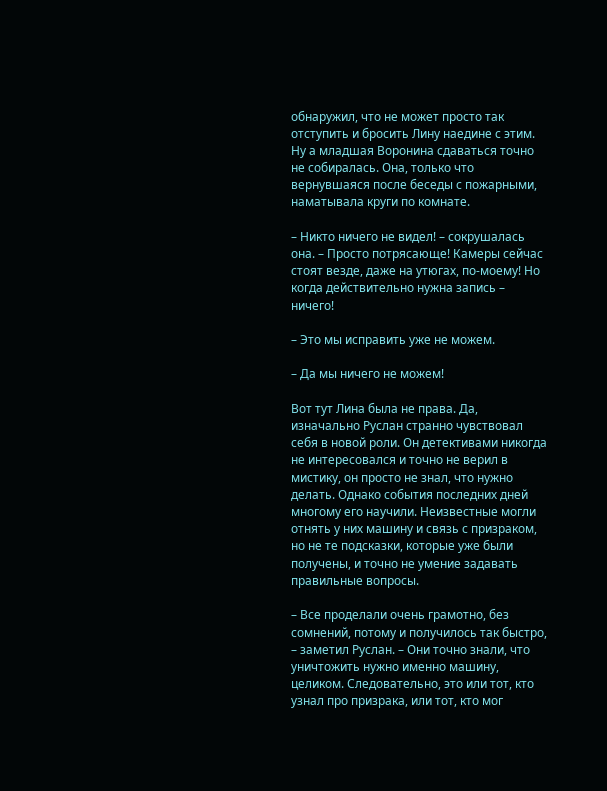обнаружил, что не может просто так отступить и бросить Лину наедине с этим. Ну а младшая Воронина сдаваться точно не собиралась. Она, только что вернувшаяся после беседы с пожарными, наматывала круги по комнате.

– Никто ничего не видел! – сокрушалась она. – Просто потрясающе! Камеры сейчас стоят везде, даже на утюгах, по-моему! Но когда действительно нужна запись – ничего!

– Это мы исправить уже не можем.

– Да мы ничего не можем!

Вот тут Лина была не права. Да, изначально Руслан странно чувствовал себя в новой роли. Он детективами никогда не интересовался и точно не верил в мистику, он просто не знал, что нужно делать. Однако события последних дней многому его научили. Неизвестные могли отнять у них машину и связь с призраком, но не те подсказки, которые уже были получены, и точно не умение задавать правильные вопросы.

– Все проделали очень грамотно, без сомнений, потому и получилось так быстро, – заметил Руслан. – Они точно знали, что уничтожить нужно именно машину, целиком. Следовательно, это или тот, кто узнал про призрака, или тот, кто мог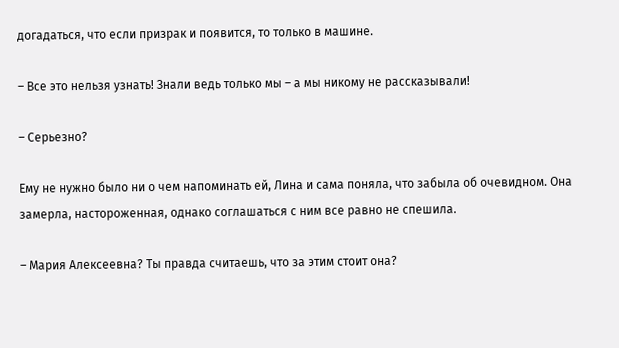догадаться, что если призрак и появится, то только в машине.

– Все это нельзя узнать! Знали ведь только мы – а мы никому не рассказывали!

– Серьезно?

Ему не нужно было ни о чем напоминать ей, Лина и сама поняла, что забыла об очевидном. Она замерла, настороженная, однако соглашаться с ним все равно не спешила.

– Мария Алексеевна? Ты правда считаешь, что за этим стоит она?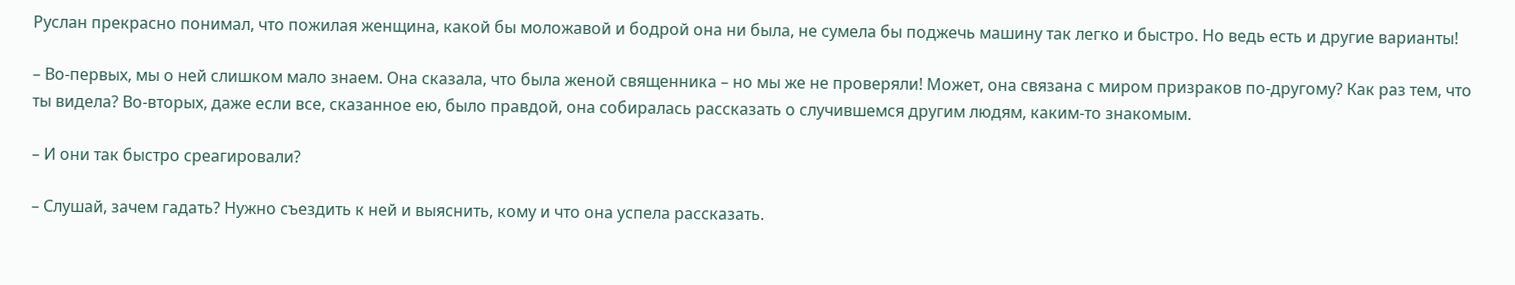Руслан прекрасно понимал, что пожилая женщина, какой бы моложавой и бодрой она ни была, не сумела бы поджечь машину так легко и быстро. Но ведь есть и другие варианты!

– Во-первых, мы о ней слишком мало знаем. Она сказала, что была женой священника – но мы же не проверяли! Может, она связана с миром призраков по-другому? Как раз тем, что ты видела? Во-вторых, даже если все, сказанное ею, было правдой, она собиралась рассказать о случившемся другим людям, каким-то знакомым.

– И они так быстро среагировали?

– Слушай, зачем гадать? Нужно съездить к ней и выяснить, кому и что она успела рассказать.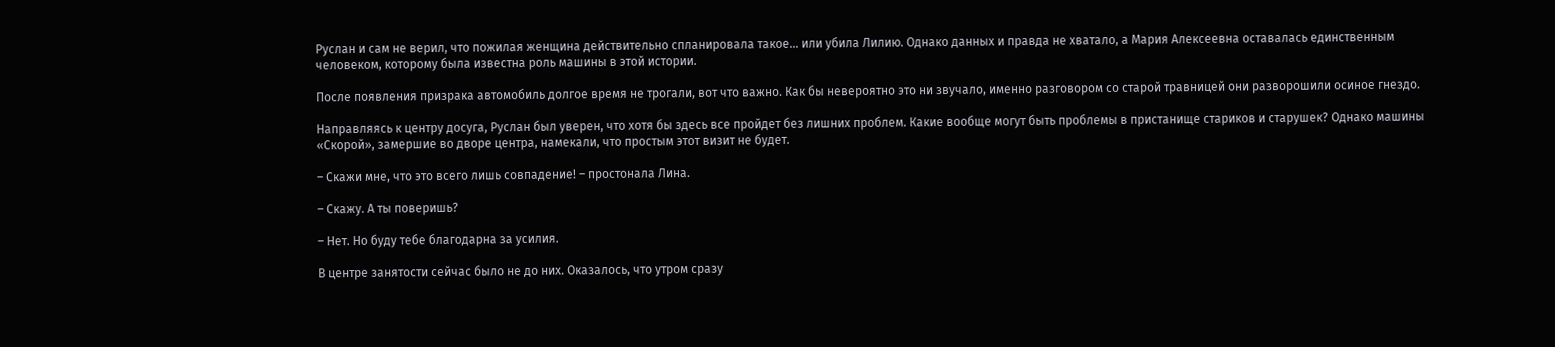Руслан и сам не верил, что пожилая женщина действительно спланировала такое… или убила Лилию. Однако данных и правда не хватало, а Мария Алексеевна оставалась единственным человеком, которому была известна роль машины в этой истории.

После появления призрака автомобиль долгое время не трогали, вот что важно. Как бы невероятно это ни звучало, именно разговором со старой травницей они разворошили осиное гнездо.

Направляясь к центру досуга, Руслан был уверен, что хотя бы здесь все пройдет без лишних проблем. Какие вообще могут быть проблемы в пристанище стариков и старушек? Однако машины «Скорой», замершие во дворе центра, намекали, что простым этот визит не будет.

– Скажи мне, что это всего лишь совпадение! – простонала Лина.

– Скажу. А ты поверишь?

– Нет. Но буду тебе благодарна за усилия.

В центре занятости сейчас было не до них. Оказалось, что утром сразу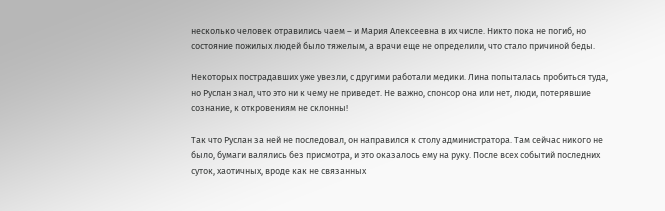несколько человек отравились чаем – и Мария Алексеевна в их числе. Никто пока не погиб, но состояние пожилых людей было тяжелым, а врачи еще не определили, что стало причиной беды.

Некоторых пострадавших уже увезли, с другими работали медики. Лина попыталась пробиться туда, но Руслан знал, что это ни к чему не приведет. Не важно, спонсор она или нет, люди, потерявшие сознание, к откровениям не склонны!

Так что Руслан за ней не последовал, он направился к столу администратора. Там сейчас никого не было, бумаги валялись без присмотра, и это оказалось ему на руку. После всех событий последних суток, хаотичных, вроде как не связанных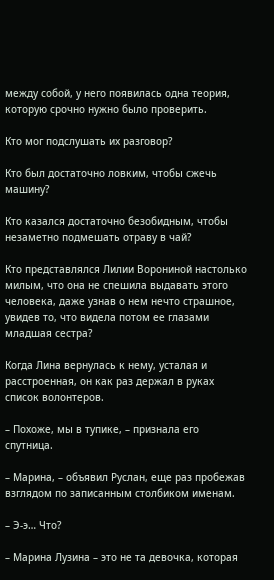между собой, у него появилась одна теория, которую срочно нужно было проверить.

Кто мог подслушать их разговор?

Кто был достаточно ловким, чтобы сжечь машину?

Кто казался достаточно безобидным, чтобы незаметно подмешать отраву в чай?

Кто представлялся Лилии Ворониной настолько милым, что она не спешила выдавать этого человека, даже узнав о нем нечто страшное, увидев то, что видела потом ее глазами младшая сестра?

Когда Лина вернулась к нему, усталая и расстроенная, он как раз держал в руках список волонтеров.

– Похоже, мы в тупике, – признала его спутница.

– Марина, – объявил Руслан, еще раз пробежав взглядом по записанным столбиком именам.

– Э-э… Что?

– Марина Лузина – это не та девочка, которая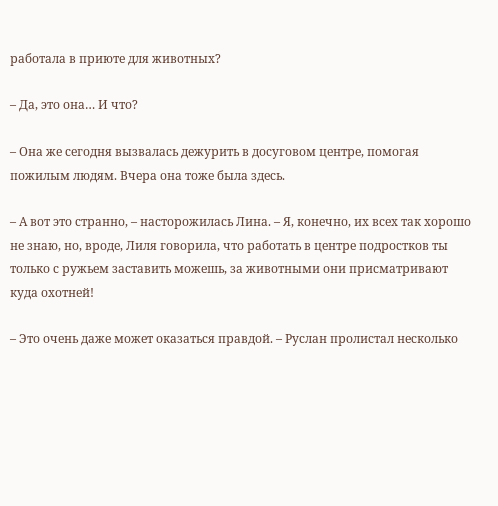работала в приюте для животных?

– Да, это она… И что?

– Она же сегодня вызвалась дежурить в досуговом центре, помогая пожилым людям. Вчера она тоже была здесь.

– А вот это странно, – насторожилась Лина. – Я, конечно, их всех так хорошо не знаю, но, вроде, Лиля говорила, что работать в центре подростков ты только с ружьем заставить можешь, за животными они присматривают куда охотней!

– Это очень даже может оказаться правдой. – Руслан пролистал несколько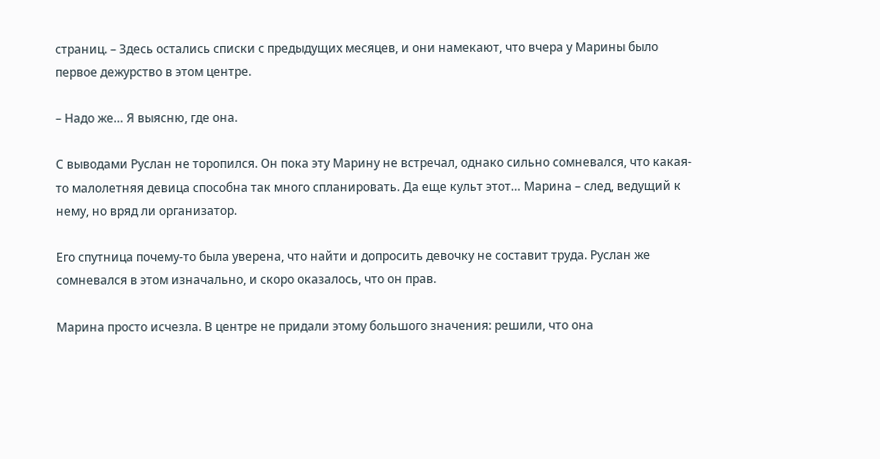страниц. – Здесь остались списки с предыдущих месяцев, и они намекают, что вчера у Марины было первое дежурство в этом центре.

– Надо же… Я выясню, где она.

С выводами Руслан не торопился. Он пока эту Марину не встречал, однако сильно сомневался, что какая-то малолетняя девица способна так много спланировать. Да еще культ этот… Марина – след, ведущий к нему, но вряд ли организатор.

Его спутница почему-то была уверена, что найти и допросить девочку не составит труда. Руслан же сомневался в этом изначально, и скоро оказалось, что он прав.

Марина просто исчезла. В центре не придали этому большого значения: решили, что она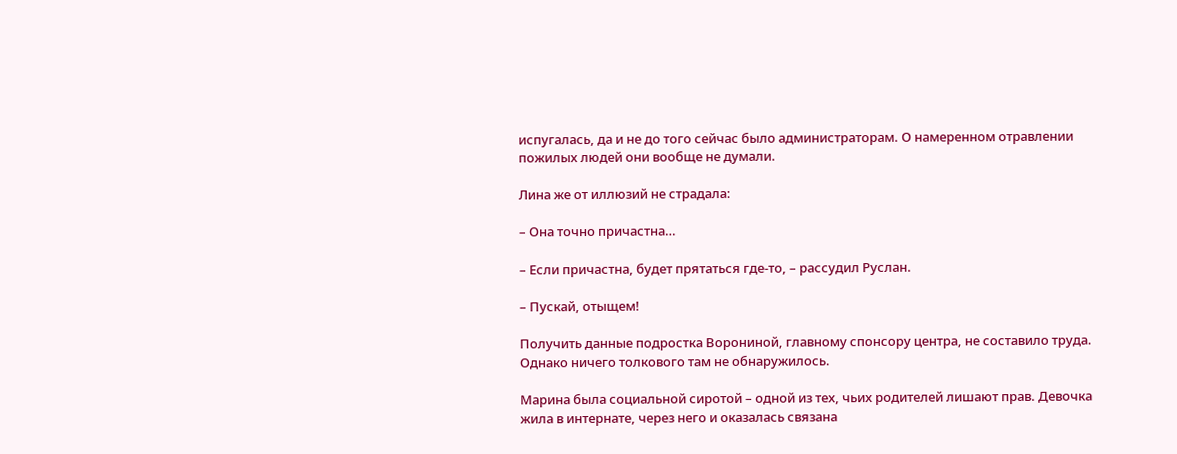испугалась, да и не до того сейчас было администраторам. О намеренном отравлении пожилых людей они вообще не думали.

Лина же от иллюзий не страдала:

– Она точно причастна…

– Если причастна, будет прятаться где-то, – рассудил Руслан.

– Пускай, отыщем!

Получить данные подростка Ворониной, главному спонсору центра, не составило труда. Однако ничего толкового там не обнаружилось.

Марина была социальной сиротой – одной из тех, чьих родителей лишают прав. Девочка жила в интернате, через него и оказалась связана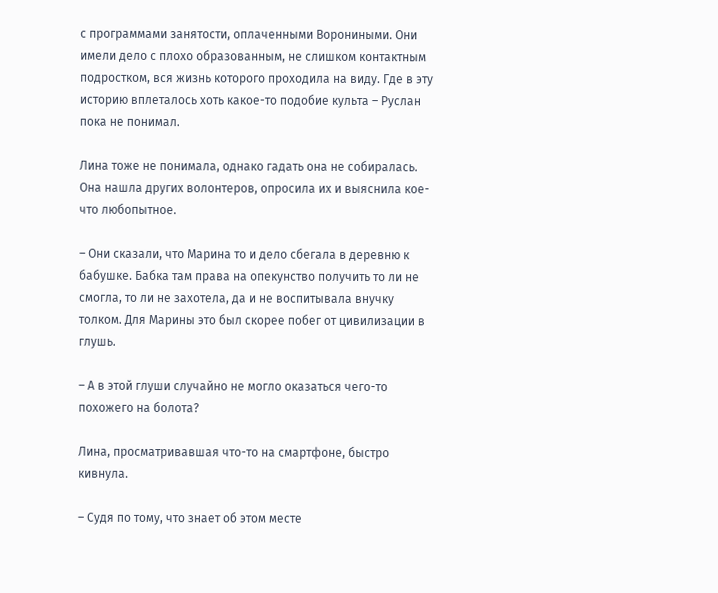с программами занятости, оплаченными Ворониными. Они имели дело с плохо образованным, не слишком контактным подростком, вся жизнь которого проходила на виду. Где в эту историю вплеталось хоть какое-то подобие культа – Руслан пока не понимал.

Лина тоже не понимала, однако гадать она не собиралась. Она нашла других волонтеров, опросила их и выяснила кое-что любопытное.

– Они сказали, что Марина то и дело сбегала в деревню к бабушке. Бабка там права на опекунство получить то ли не смогла, то ли не захотела, да и не воспитывала внучку толком. Для Марины это был скорее побег от цивилизации в глушь.

– А в этой глуши случайно не могло оказаться чего-то похожего на болота?

Лина, просматривавшая что-то на смартфоне, быстро кивнула.

– Судя по тому, что знает об этом месте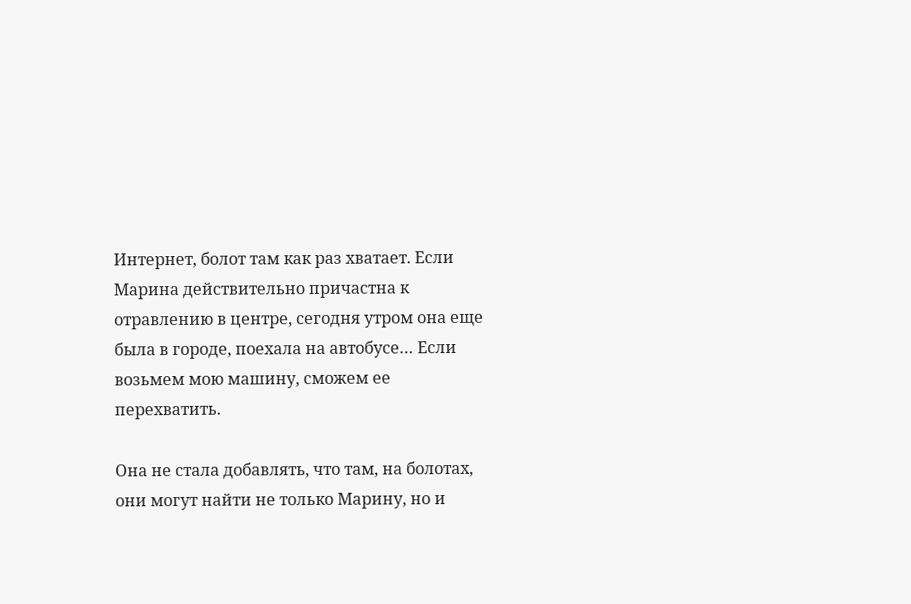Интернет, болот там как раз хватает. Если Марина действительно причастна к отравлению в центре, сегодня утром она еще была в городе, поехала на автобусе… Если возьмем мою машину, сможем ее перехватить.

Она не стала добавлять, что там, на болотах, они могут найти не только Марину, но и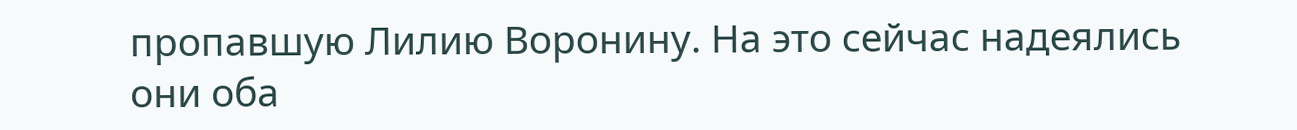пропавшую Лилию Воронину. На это сейчас надеялись они оба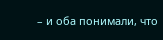– и оба понимали, что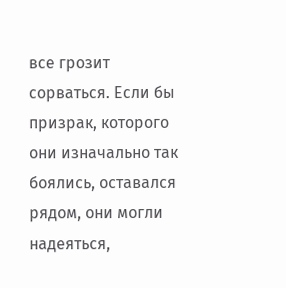все грозит сорваться. Если бы призрак, которого они изначально так боялись, оставался рядом, они могли надеяться,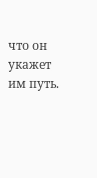что он укажет им путь.